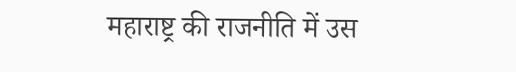महाराष्ट्र की राजनीति में उस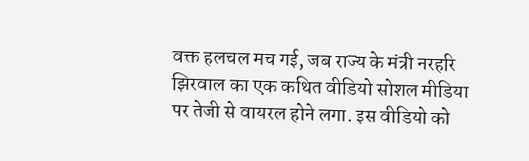वक्त हलचल मच गई, जब राज्य के मंत्री नरहरि झिरवाल का एक कथित वीडियो सोशल मीडिया पर तेजी से वायरल होने लगा. इस वीडियो को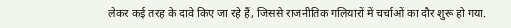लेकर कई तरह के दावे किए जा रहे हैं, जिससे राजनीतिक गलियारों में चर्चाओं का दौर शुरू हो गया.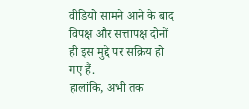वीडियो सामने आने के बाद विपक्ष और सत्तापक्ष दोनों ही इस मुद्दे पर सक्रिय हो गए हैं.
हालांकि, अभी तक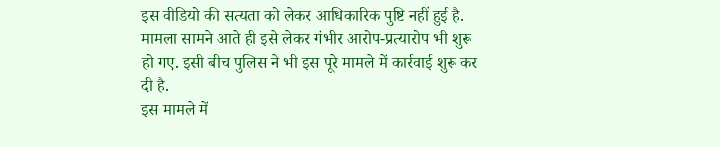इस वीडियो की सत्यता को लेकर आधिकारिक पुष्टि नहीं हुई है. मामला सामने आते ही इसे लेकर गंभीर आरोप-प्रत्यारोप भी शुरू हो गए. इसी बीच पुलिस ने भी इस पूरे मामले में कार्रवाई शुरू कर दी है.
इस मामले में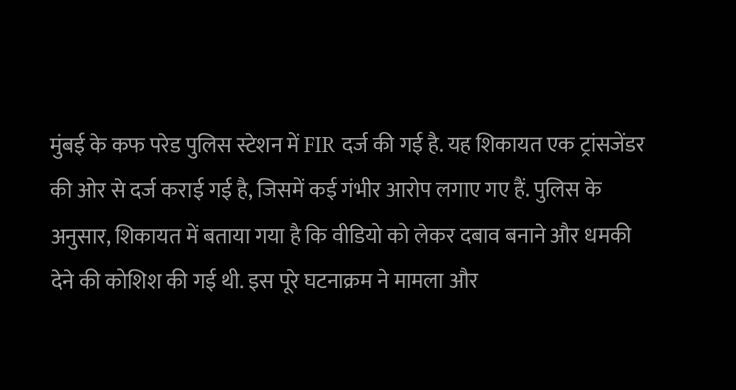मुंबई के कफ परेड पुलिस स्टेशन में FIR दर्ज की गई है. यह शिकायत एक ट्रांसजेंडर की ओर से दर्ज कराई गई है, जिसमें कई गंभीर आरोप लगाए गए हैं. पुलिस के अनुसार, शिकायत में बताया गया है कि वीडियो को लेकर दबाव बनाने और धमकी देने की कोशिश की गई थी. इस पूरे घटनाक्रम ने मामला और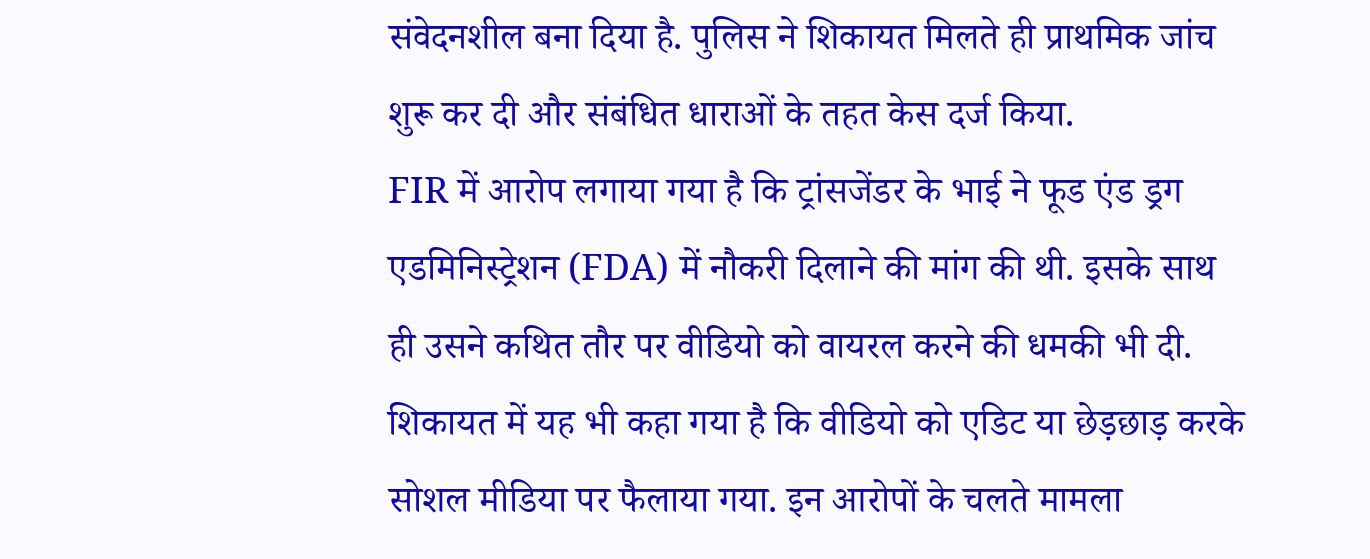संवेदनशील बना दिया है. पुलिस ने शिकायत मिलते ही प्राथमिक जांच शुरू कर दी और संबंधित धाराओं के तहत केस दर्ज किया.
FIR में आरोप लगाया गया है कि ट्रांसजेंडर के भाई ने फूड एंड ड्रग एडमिनिस्ट्रेशन (FDA) में नौकरी दिलाने की मांग की थी. इसके साथ ही उसने कथित तौर पर वीडियो को वायरल करने की धमकी भी दी. शिकायत में यह भी कहा गया है कि वीडियो को एडिट या छेड़छाड़ करके सोशल मीडिया पर फैलाया गया. इन आरोपों के चलते मामला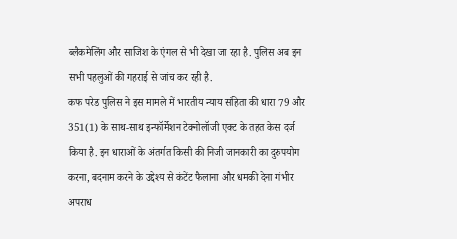ब्लैकमेलिंग और साजिश के एंगल से भी देखा जा रहा है. पुलिस अब इन सभी पहलुओं की गहराई से जांच कर रही है.
कफ परेड पुलिस ने इस मामले में भारतीय न्याय संहिता की धारा 79 और 351(1) के साथ-साथ इन्फॉर्मेशन टेक्नोलॉजी एक्ट के तहत केस दर्ज किया है. इन धाराओं के अंतर्गत किसी की निजी जानकारी का दुरुपयोग करना, बदनाम करने के उद्देश्य से कंटेंट फैलाना और धमकी देना गंभीर अपराध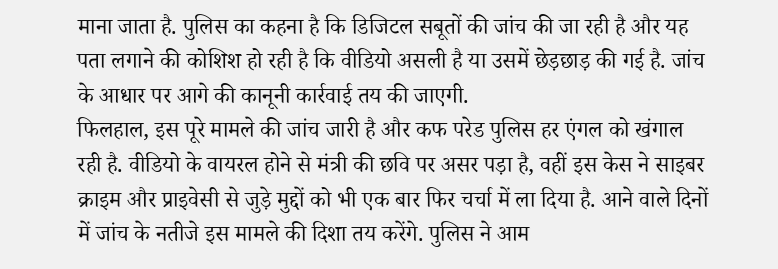माना जाता है. पुलिस का कहना है कि डिजिटल सबूतों की जांच की जा रही है और यह पता लगाने की कोशिश हो रही है कि वीडियो असली है या उसमें छेड़छाड़ की गई है. जांच के आधार पर आगे की कानूनी कार्रवाई तय की जाएगी.
फिलहाल, इस पूरे मामले की जांच जारी है और कफ परेड पुलिस हर एंगल को खंगाल रही है. वीडियो के वायरल होने से मंत्री की छवि पर असर पड़ा है, वहीं इस केस ने साइबर क्राइम और प्राइवेसी से जुड़े मुद्दों को भी एक बार फिर चर्चा में ला दिया है. आने वाले दिनों में जांच के नतीजे इस मामले की दिशा तय करेंगे. पुलिस ने आम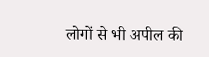लोगों से भी अपील की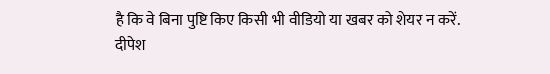है कि वे बिना पुष्टि किए किसी भी वीडियो या खबर को शेयर न करें.
दीपेश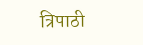त्रिपाठी